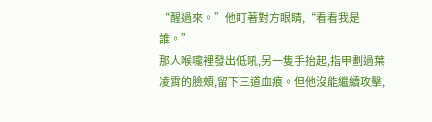“醒過來。”他盯著對方眼睛,“看看我是誰。”
那人喉嚨裡發出低吼,另一隻手抬起,指甲劃過葉凌霄的臉頰,留下三道血痕。但他沒能繼續攻擊,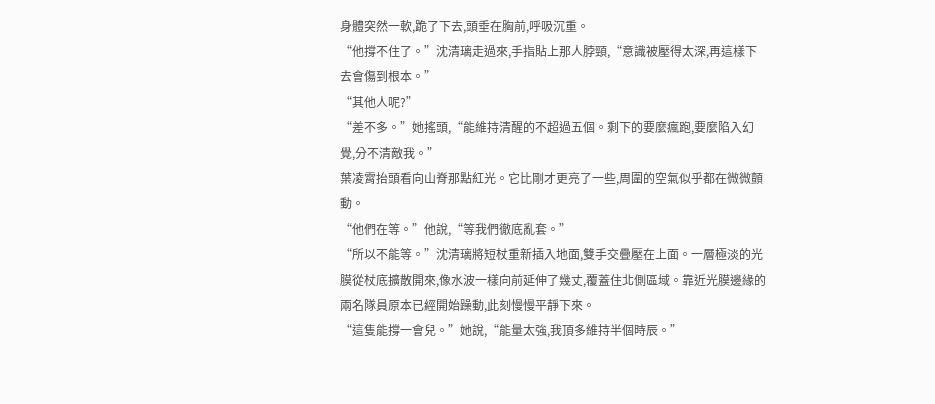身體突然一軟,跪了下去,頭垂在胸前,呼吸沉重。
“他撐不住了。”沈清璃走過來,手指貼上那人脖頸,“意識被壓得太深,再這樣下去會傷到根本。”
“其他人呢?”
“差不多。”她搖頭,“能維持清醒的不超過五個。剩下的要麼瘋跑,要麼陷入幻覺,分不清敵我。”
葉凌霄抬頭看向山脊那點紅光。它比剛才更亮了一些,周圍的空氣似乎都在微微顫動。
“他們在等。”他說,“等我們徹底亂套。”
“所以不能等。”沈清璃將短杖重新插入地面,雙手交疊壓在上面。一層極淡的光膜從杖底擴散開來,像水波一樣向前延伸了幾丈,覆蓋住北側區域。靠近光膜邊緣的兩名隊員原本已經開始躁動,此刻慢慢平靜下來。
“這隻能撐一會兒。”她說,“能量太強,我頂多維持半個時辰。”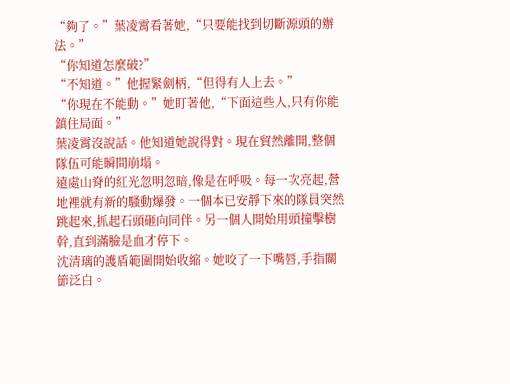“夠了。”葉凌霄看著她,“只要能找到切斷源頭的辦法。”
“你知道怎麼破?”
“不知道。”他握緊劍柄,“但得有人上去。”
“你現在不能動。”她盯著他,“下面這些人,只有你能鎮住局面。”
葉凌霄沒說話。他知道她說得對。現在貿然離開,整個隊伍可能瞬間崩塌。
遠處山脊的紅光忽明忽暗,像是在呼吸。每一次亮起,營地裡就有新的騷動爆發。一個本已安靜下來的隊員突然跳起來,抓起石頭砸向同伴。另一個人開始用頭撞擊樹幹,直到滿臉是血才停下。
沈清璃的護盾範圍開始收縮。她咬了一下嘴唇,手指關節泛白。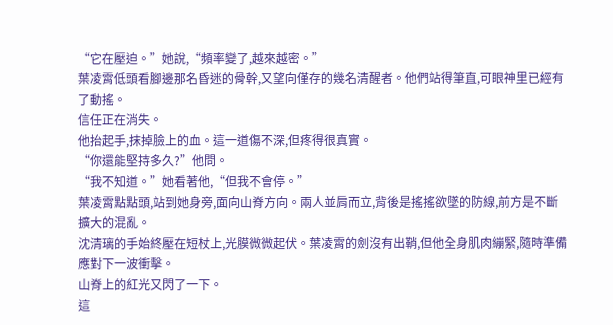“它在壓迫。”她說,“頻率變了,越來越密。”
葉凌霄低頭看腳邊那名昏迷的骨幹,又望向僅存的幾名清醒者。他們站得筆直,可眼神里已經有了動搖。
信任正在消失。
他抬起手,抹掉臉上的血。這一道傷不深,但疼得很真實。
“你還能堅持多久?”他問。
“我不知道。”她看著他,“但我不會停。”
葉凌霄點點頭,站到她身旁,面向山脊方向。兩人並肩而立,背後是搖搖欲墜的防線,前方是不斷擴大的混亂。
沈清璃的手始終壓在短杖上,光膜微微起伏。葉凌霄的劍沒有出鞘,但他全身肌肉繃緊,隨時準備應對下一波衝擊。
山脊上的紅光又閃了一下。
這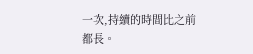一次,持續的時間比之前都長。